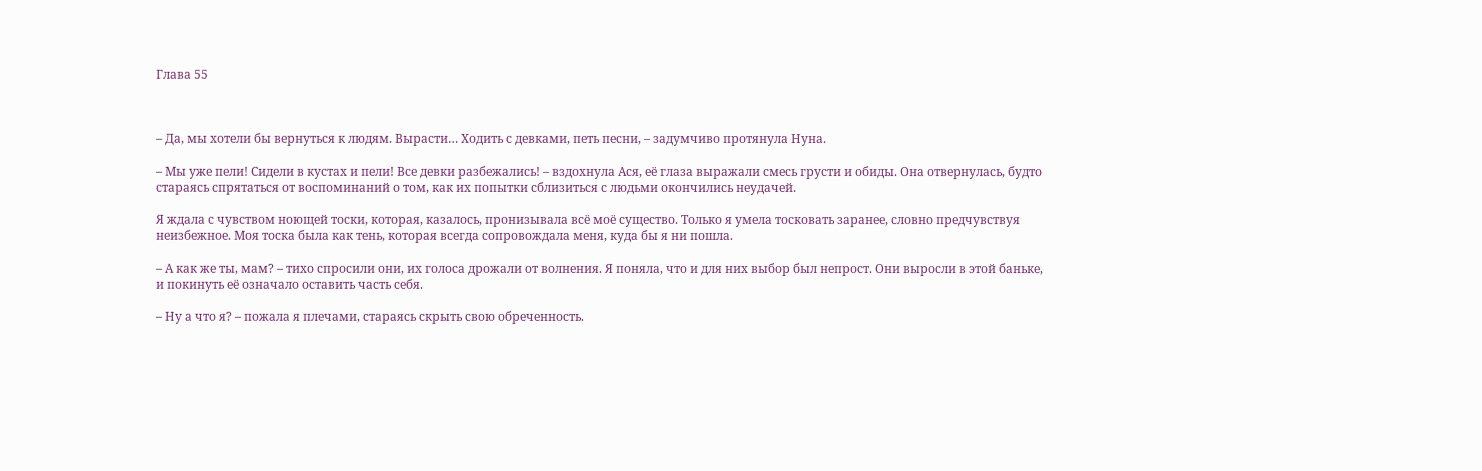Глава 55



– Да, мы хотели бы вернуться к людям. Вырасти… Ходить с девками, петь песни, – задумчиво протянула Нуна.

– Мы уже пели! Сидели в кустах и пели! Все девки разбежались! – вздохнула Ася, её глаза выражали смесь грусти и обиды. Она отвернулась, будто стараясь спрятаться от воспоминаний о том, как их попытки сблизиться с людьми окончились неудачей.

Я ждала с чувством ноющей тоски, которая, казалось, пронизывала всё моё существо. Только я умела тосковать заранее, словно предчувствуя неизбежное. Моя тоска была как тень, которая всегда сопровождала меня, куда бы я ни пошла.

– А как же ты, мам? – тихо спросили они, их голоса дрожали от волнения. Я поняла, что и для них выбор был непрост. Они выросли в этой баньке, и покинуть её означало оставить часть себя.

– Ну а что я? – пожала я плечами, стараясь скрыть свою обреченность.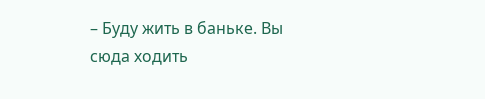– Буду жить в баньке. Вы сюда ходить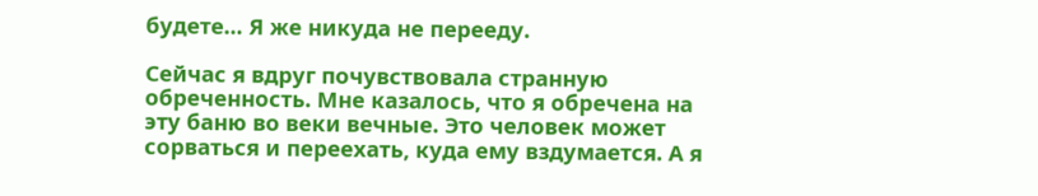будете… Я же никуда не перееду.

Сейчас я вдруг почувствовала странную обреченность. Мне казалось, что я обречена на эту баню во веки вечные. Это человек может сорваться и переехать, куда ему вздумается. А я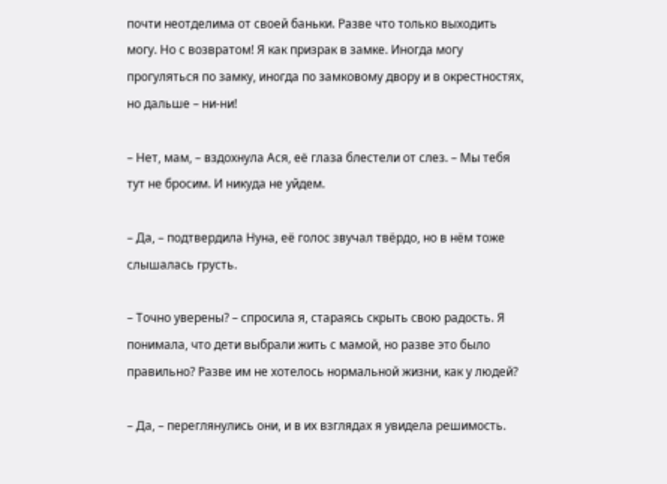почти неотделима от своей баньки. Разве что только выходить могу. Но с возвратом! Я как призрак в замке. Иногда могу прогуляться по замку, иногда по замковому двору и в окрестностях, но дальше – ни-ни!

– Нет, мам, – вздохнула Ася, её глаза блестели от слез. – Мы тебя тут не бросим. И никуда не уйдем.

– Да, – подтвердила Нуна, её голос звучал твёрдо, но в нём тоже слышалась грусть.

– Точно уверены? – спросила я, стараясь скрыть свою радость. Я понимала, что дети выбрали жить с мамой, но разве это было правильно? Разве им не хотелось нормальной жизни, как у людей?

– Да, – переглянулись они, и в их взглядах я увидела решимость.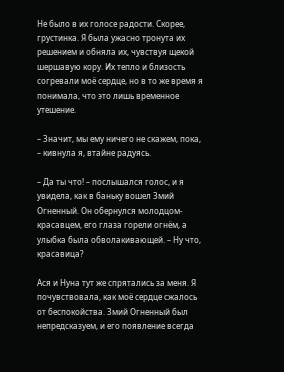Не было в их голосе радости. Скорее, грустинка. Я была ужасно тронута их решением и обняла их, чувствуя щекой шершавую кору. Их тепло и близость согревали моё сердце, но в то же время я понимала, что это лишь временное утешение.

– Значит, мы ему ничего не скажем, пока, – кивнула я, втайне радуясь.

– Да ты что! – послышался голос, и я увидела, как в баньку вошел Змий Огненный. Он обернулся молодцом-красавцем, его глаза горели огнём, а улыбка была обволакивающей. – Ну что, красавица?

Ася и Нуна тут же спрятались за меня. Я почувствовала, как моё сердце сжалось от беспокойства. Змий Огненный был непредсказуем, и его появление всегда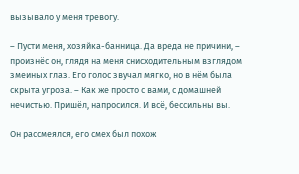вызывало у меня тревогу.

– Пусти меня, хозяйка-банница. Да вреда не причини, – произнёс он, глядя на меня снисходительным взглядом змеиных глаз. Его голос звучал мягко, но в нём была скрыта угроза. – Как же просто с вами, с домашней нечистью. Пришёл, напросился. И всё, бессильны вы.

Он рассмеялся, его смех был похож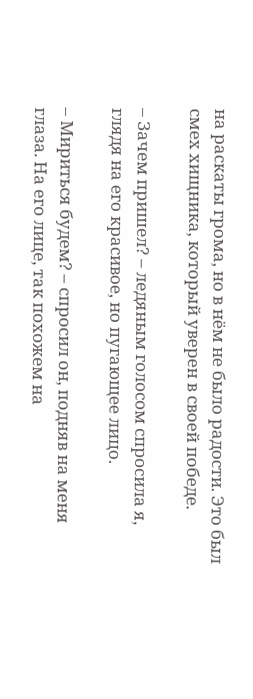на раскаты грома, но в нём не было радости. Это был смех хищника, который уверен в своей победе.

– Зачем пришел? – ледяным голосом спросила я, глядя на его красивое, но пугающее лицо.

– Мириться будем? – спросил он, подняв на меня глаза. На его лице, так похожем на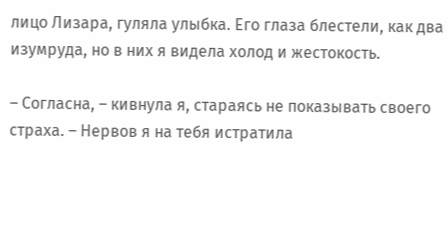лицо Лизара, гуляла улыбка. Его глаза блестели, как два изумруда, но в них я видела холод и жестокость.

– Согласна, – кивнула я, стараясь не показывать своего страха. – Нервов я на тебя истратила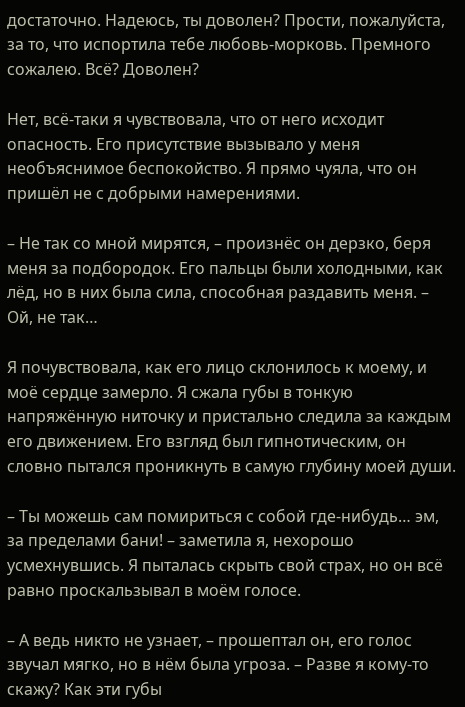достаточно. Надеюсь, ты доволен? Прости, пожалуйста, за то, что испортила тебе любовь-морковь. Премного сожалею. Всё? Доволен?

Нет, всё-таки я чувствовала, что от него исходит опасность. Его присутствие вызывало у меня необъяснимое беспокойство. Я прямо чуяла, что он пришёл не с добрыми намерениями.

– Не так со мной мирятся, – произнёс он дерзко, беря меня за подбородок. Его пальцы были холодными, как лёд, но в них была сила, способная раздавить меня. – Ой, не так…

Я почувствовала, как его лицо склонилось к моему, и моё сердце замерло. Я сжала губы в тонкую напряжённую ниточку и пристально следила за каждым его движением. Его взгляд был гипнотическим, он словно пытался проникнуть в самую глубину моей души.

– Ты можешь сам помириться с собой где-нибудь… эм, за пределами бани! – заметила я, нехорошо усмехнувшись. Я пыталась скрыть свой страх, но он всё равно проскальзывал в моём голосе.

– А ведь никто не узнает, – прошептал он, его голос звучал мягко, но в нём была угроза. – Разве я кому-то скажу? Как эти губы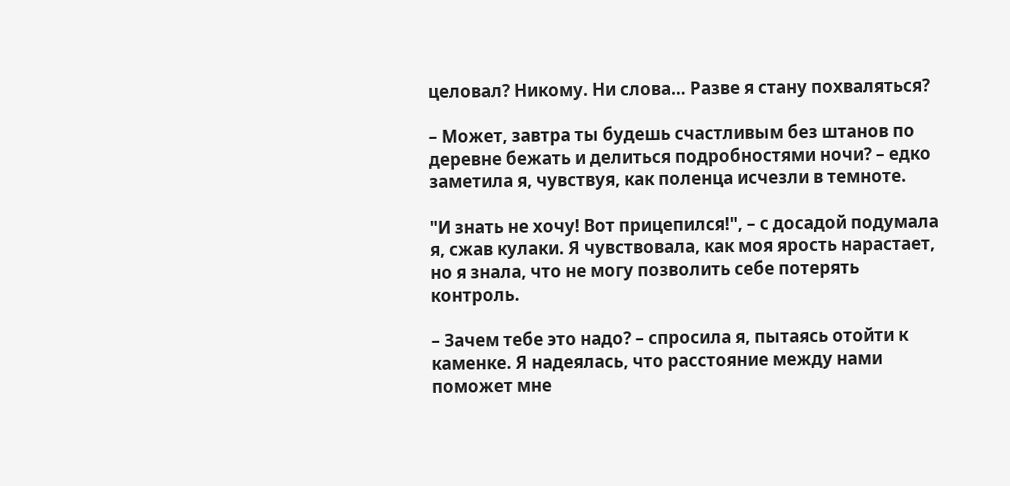целовал? Никому. Ни слова… Разве я стану похваляться?

– Может, завтра ты будешь счастливым без штанов по деревне бежать и делиться подробностями ночи? – едко заметила я, чувствуя, как поленца исчезли в темноте.

"И знать не хочу! Вот прицепился!", – с досадой подумала я, сжав кулаки. Я чувствовала, как моя ярость нарастает, но я знала, что не могу позволить себе потерять контроль.

– Зачем тебе это надо? – спросила я, пытаясь отойти к каменке. Я надеялась, что расстояние между нами поможет мне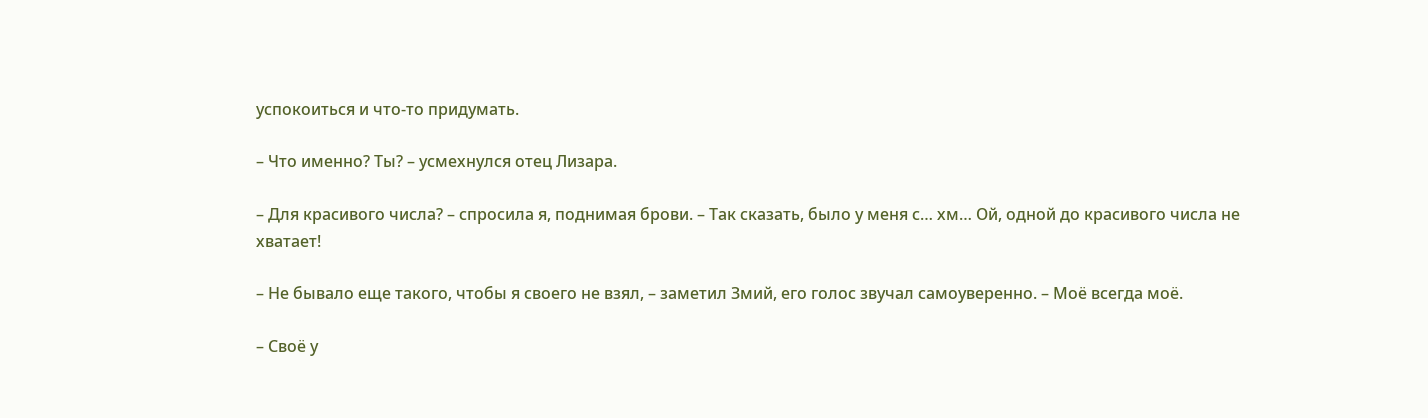успокоиться и что-то придумать.

– Что именно? Ты? – усмехнулся отец Лизара.

– Для красивого числа? – спросила я, поднимая брови. – Так сказать, было у меня с… хм… Ой, одной до красивого числа не хватает!

– Не бывало еще такого, чтобы я своего не взял, – заметил Змий, его голос звучал самоуверенно. – Моё всегда моё.

– Своё у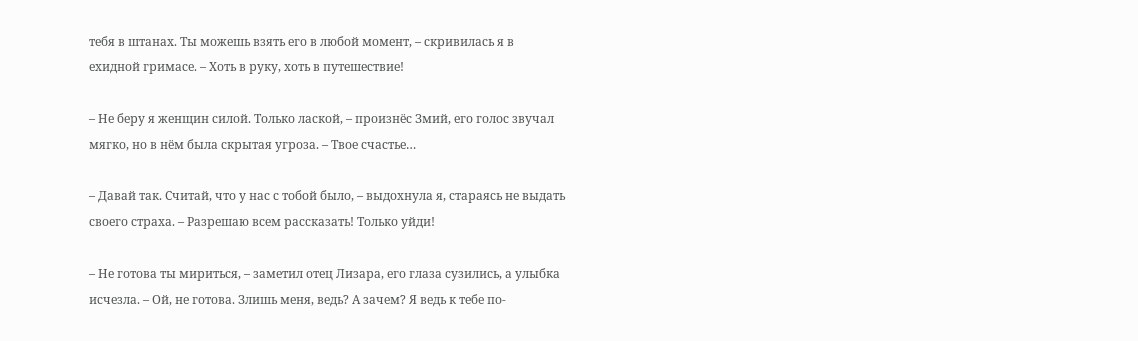тебя в штанах. Ты можешь взять его в любой момент, – скривилась я в ехидной гримасе. – Хоть в руку, хоть в путешествие!

– Не беру я женщин силой. Только лаской, – произнёс Змий, его голос звучал мягко, но в нём была скрытая угроза. – Твое счастье…

– Давай так. Считай, что у нас с тобой было, – выдохнула я, стараясь не выдать своего страха. – Разрешаю всем рассказать! Только уйди!

– Не готова ты мириться, – заметил отец Лизара, его глаза сузились, а улыбка исчезла. – Ой, не готова. Злишь меня, ведь? А зачем? Я ведь к тебе по-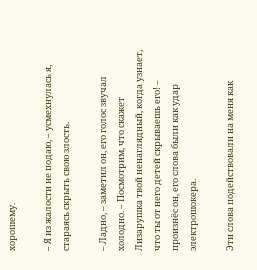хорошему.

– Я из жалости не подаю, – усмехнулась я, стараясь скрыть свою злость.

– Ладно, – заметил он, его голос звучал холодно. – Посмотрим, что скажет Лизарушка твой ненаглядный, когда узнает, что ты от него детей скрываешь его! – произнёс он, его слова были как удар электрошокера.

Эти слова подействовали на меня как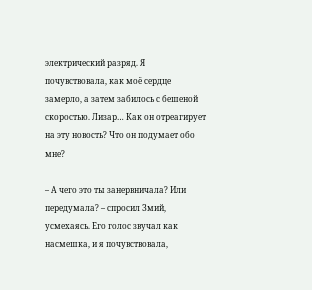электрический разряд. Я почувствовала, как моё сердце замерло, а затем забилось с бешеной скоростью. Лизар… Как он отреагирует на эту новость? Что он подумает обо мне?

– А чего это ты занервничала? Или передумала? – спросил Змий, усмехаясь. Его голос звучал как насмешка, и я почувствовала,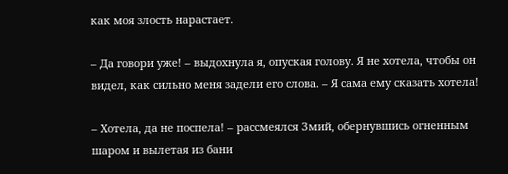как моя злость нарастает.

– Да говори уже! – выдохнула я, опуская голову. Я не хотела, чтобы он видел, как сильно меня задели его слова. – Я сама ему сказать хотела!

– Хотела, да не поспела! – рассмеялся Змий, обернувшись огненным шаром и вылетая из бани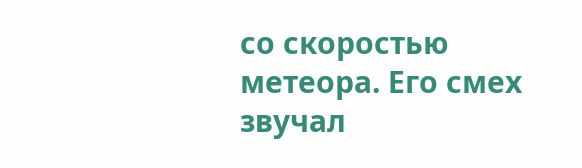со скоростью метеора. Его смех звучал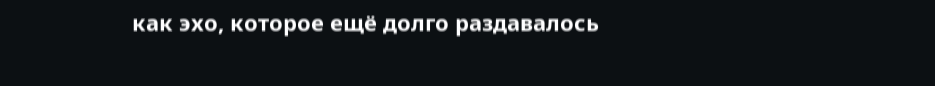как эхо, которое ещё долго раздавалось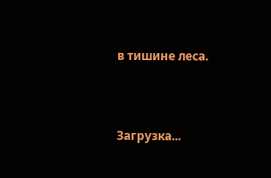в тишине леса.



Загрузка...